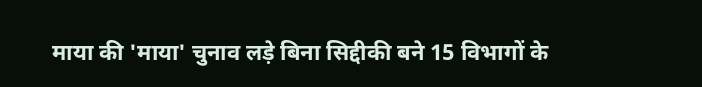माया की 'माया' चुनाव लड़े बिना सिद्दीकी बने 15 विभागों के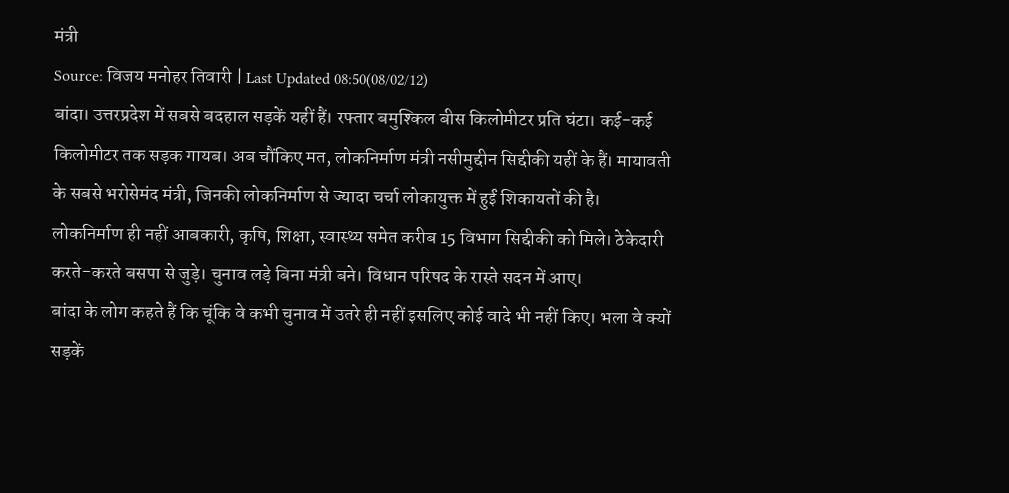मंत्री
Source: विजय मनोहर तिवारी | Last Updated 08:50(08/02/12)
बांदा। उत्तरप्रदेश में सबसे बदहाल सड़कें यहीं हैं। रफ्तार बमुश्किल बीस किलोमीटर प्रति घंटा। कई-कई किलोमीटर तक सड़क गायब। अब चौंकिए मत, लोकनिर्माण मंत्री नसीमुद्दीन सिद्दीकी यहीं के हैं। मायावती के सबसे भरोसेमंद मंत्री, जिनकी लोकनिर्माण से ज्यादा चर्चा लोकायुक्त में हुईं शिकायतों की है।
लोकनिर्माण ही नहीं आबकारी, कृषि, शिक्षा, स्वास्थ्य समेत करीब 15 विभाग सिद्दीकी को मिले। ठेकेदारी करते-करते बसपा से जुड़े। चुनाव लड़े बिना मंत्री बने। विधान परिषद के रास्ते सदन में आए।
बांदा के लोग कहते हैं कि चूंकि वे कभी चुनाव में उतरे ही नहीं इसलिए कोई वादे भी नहीं किए। भला वे क्यों सड़कें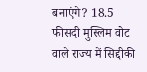बनाएंगे? 18.5 फीसदी मुस्लिम वोट वाले राज्य में सिद्दीकी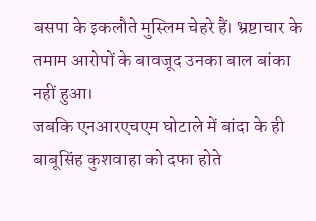बसपा के इकलौते मुस्लिम चेहरे हैं। भ्रष्टाचार के तमाम आरोपों के बावजूद उनका बाल बांका नहीं हुआ।
जबकि एनआरएचएम घोटाले में बांदा के ही बाबूसिंह कुशवाहा को दफा होते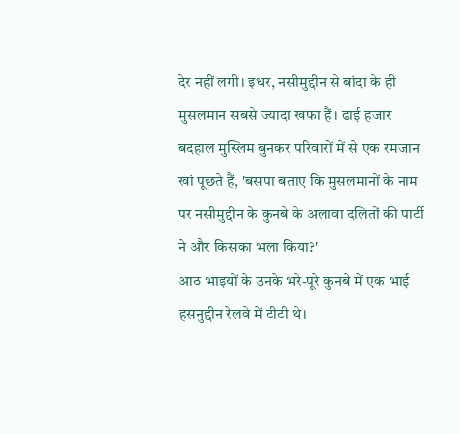देर नहीं लगी। इधर, नसीमुद्दीन से बांदा के ही मुसलमान सबसे ज्यादा खफा हैं। ढाई हजार बदहाल मुस्लिम बुनकर परिवारों में से एक रमजान खां पूछते हैं, 'बसपा बताए कि मुसलमानों के नाम पर नसीमुद्दीन के कुनबे के अलावा दलितों की पार्टी ने और किसका भला किया?'
आठ भाइयों के उनके भरे-पूरे कुनबे में एक भाई हसनुद्दीन रेलवे में टीटी थे।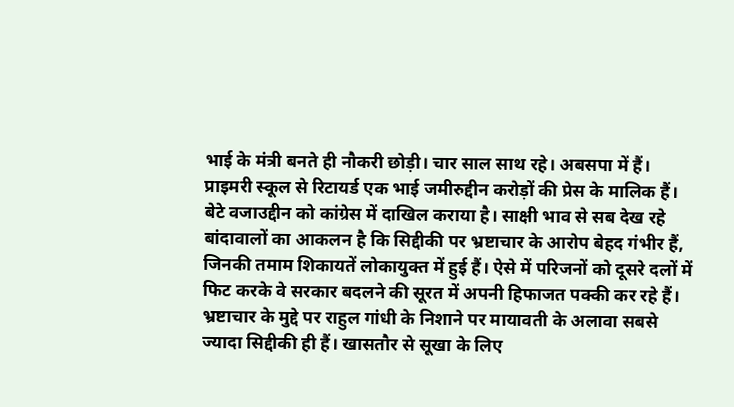भाई के मंत्री बनते ही नौकरी छोड़ी। चार साल साथ रहे। अबसपा में हैं। प्राइमरी स्कूल से रिटायर्ड एक भाई जमीरुद्दीन करोड़ों की प्रेस के मालिक हैं।
बेटे वजाउद्दीन को कांग्रेस में दाखिल कराया है। साक्षी भाव से सब देख रहे बांदावालों का आकलन है कि सिद्दीकी पर भ्रष्टाचार के आरोप बेहद गंभीर हैं, जिनकी तमाम शिकायतें लोकायुक्त में हुई हैं। ऐसे में परिजनों को दूसरे दलों में फिट करके वे सरकार बदलने की सूरत में अपनी हिफाजत पक्की कर रहे हैं।
भ्रष्टाचार के मुद्दे पर राहुल गांधी के निशाने पर मायावती के अलावा सबसे ज्यादा सिद्दीकी ही हैं। खासतौर से सूखा के लिए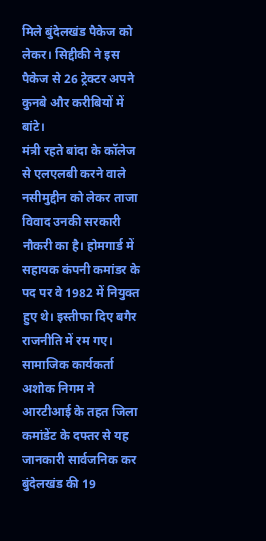मिले बुंदेलखंड पैकेज को लेकर। सिद्दीकी ने इस पैकेज से 26 ट्रेक्टर अपने कुनबे और करीबियों में बांटे।
मंत्री रहते बांदा के कॉलेज से एलएलबी करने वाले नसीमुद्दीन को लेकर ताजा विवाद उनकी सरकारी नौकरी का है। होमगार्ड में सहायक कंपनी कमांडर के पद पर वे 1982 में नियुक्त हुए थे। इस्तीफा दिए बगैर राजनीति में रम गए।
सामाजिक कार्यकर्ता अशोक निगम ने आरटीआई के तहत जिला कमांडेंट के दफ्तर से यह जानकारी सार्वजनिक कर बुंदेलखंड की 19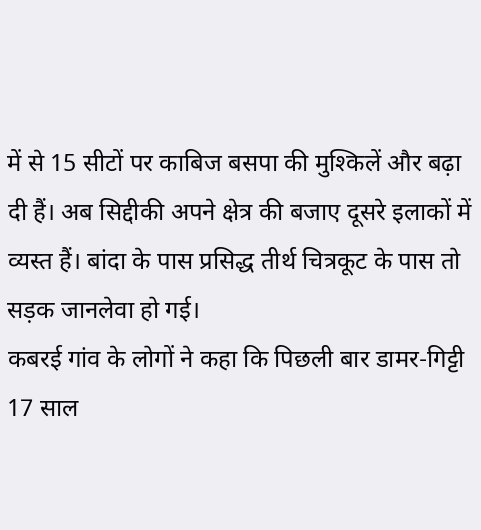में से 15 सीटों पर काबिज बसपा की मुश्किलें और बढ़ा दी हैं। अब सिद्दीकी अपने क्षेत्र की बजाए दूसरे इलाकों में व्यस्त हैं। बांदा के पास प्रसिद्ध तीर्थ चित्रकूट के पास तो सड़क जानलेवा हो गई।
कबरई गांव के लोगों ने कहा कि पिछली बार डामर-गिट्टी 17 साल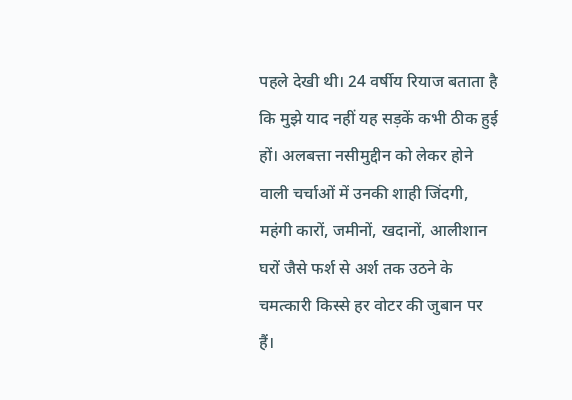पहले देखी थी। 24 वर्षीय रियाज बताता है कि मुझे याद नहीं यह सड़कें कभी ठीक हुई हों। अलबत्ता नसीमुद्दीन को लेकर होने वाली चर्चाओं में उनकी शाही जिंदगी, महंगी कारों, जमीनों, खदानों, आलीशान घरों जैसे फर्श से अर्श तक उठने के चमत्कारी किस्से हर वोटर की जुबान पर हैं।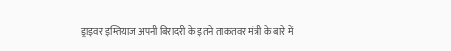ड्राइवर इम्तियाज अपनी बिरादरी के इतने ताकतवर मंत्री के बारे में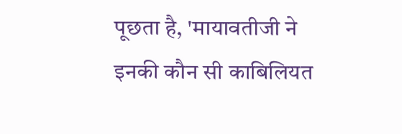पूछता है, 'मायावतीजी ने इनकी कौन सी काबिलियत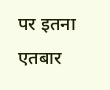पर इतना एतबार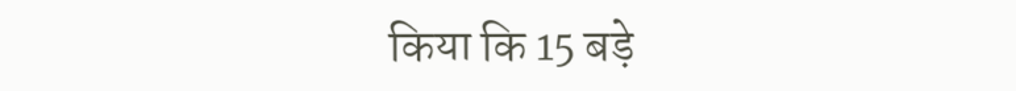किया कि 15 बड़े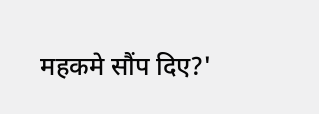महकमे सौंप दिए?'